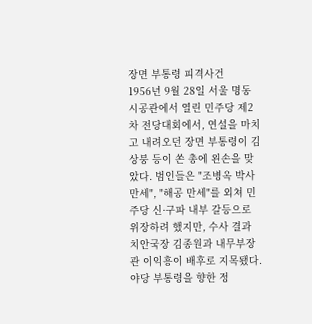장면 부통령 피격사건
1956년 9월 28일 서울 명동 시공관에서 열린 민주당 제2차 전당대회에서, 연설을 마치고 내려오던 장면 부통령이 김상붕 등이 쏜 총에 왼손을 맞았다. 범인들은 "조병옥 박사 만세", "해공 만세"를 외쳐 민주당 신·구파 내부 갈등으로 위장하려 했지만, 수사 결과 치안국장 김종원과 내무부장관 이익흥이 배후로 지목됐다. 야당 부통령을 향한 정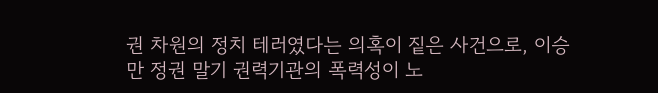권 차원의 정치 테러였다는 의혹이 짙은 사건으로, 이승만 정권 말기 권력기관의 폭력성이 노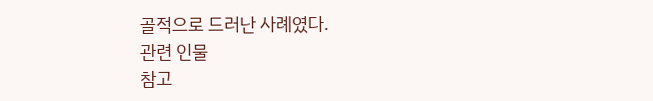골적으로 드러난 사례였다.
관련 인물
참고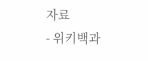자료
- 위키백과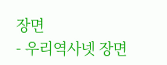장면
- 우리역사넷 장면